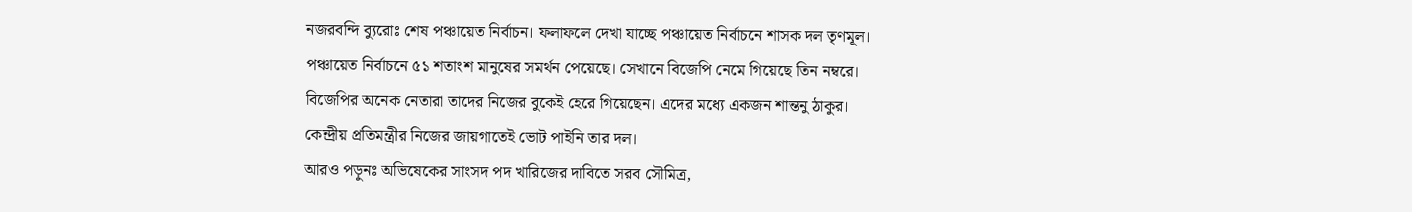নজরবন্দি ব্যুরোঃ শেষ পঞ্চায়েত নির্বাচন। ফলাফলে দেখা যাচ্ছে পঞ্চায়েত নির্বাচনে শাসক দল তৃণমূল। পঞ্চায়েত নির্বাচনে ৫১ শতাংশ মানুষের সমর্থন পেয়েছে। সেখানে বিজেপি নেমে গিয়েছে তিন নম্বরে। বিজেপির অনেক নেতারা তাদের নিজের বুকেই হেরে গিয়েছেন। এদের মধ্যে একজন শান্তনু ঠাকুর। কেন্দ্রীয় প্রতিমন্ত্রীর নিজের জায়গাতেই ভোট পাইনি তার দল।
আরও পড়ুনঃ অভিষেকের সাংসদ পদ খারিজের দাবিতে সরব সৌমিত্র,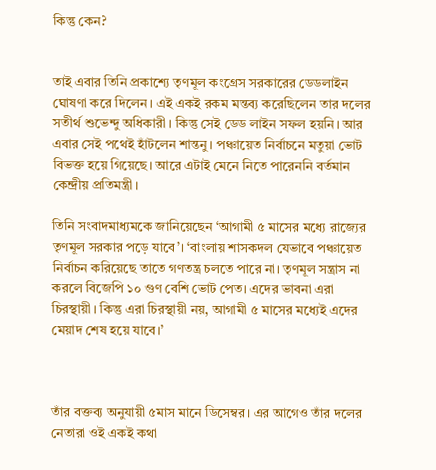কিন্তু কেন?


তাই এবার তিনি প্রকাশ্যে তৃণমূল কংগ্রেস সরকারের ডেডলাইন ঘোষণা করে দিলেন। এই একই রকম মন্তব্য করেছিলেন তার দলের সতীর্থ শুভেন্দু অধিকারী। কিন্তু সেই ডেড লাইন সফল হয়নি। আর এবার সেই পথেই হাঁটলেন শান্তনু। পঞ্চায়েত নির্বাচনে মতুয়া ভোট বিভক্ত হয়ে গিয়েছে। আরে এটাই মেনে নিতে পারেননি বর্তমান কেন্দ্রীয় প্রতিমন্ত্রী।

তিনি সংবাদমাধ্যমকে জানিয়েছেন ‘আগামী ৫ মাসের মধ্যে রাজ্যের তৃণমূল সরকার পড়ে যাবে’। ‘বাংলায় শাসকদল যেভাবে পঞ্চায়েত নির্বাচন করিয়েছে তাতে গণতন্ত্র চলতে পারে না। তৃণমূল সন্ত্রাস না করলে বিজেপি ১০ গুণ বেশি ভোট পেত। এদের ভাবনা এরা চিরস্থায়ী। কিন্তু এরা চিরস্থায়ী নয়, আগামী ৫ মাসের মধ্যেই এদের মেয়াদ শেষ হয়ে যাবে।’



তাঁর বক্তব্য অনুযায়ী ৫মাস মানে ডিসেম্বর। এর আগেও তাঁর দলের নেতারা ওই একই কথা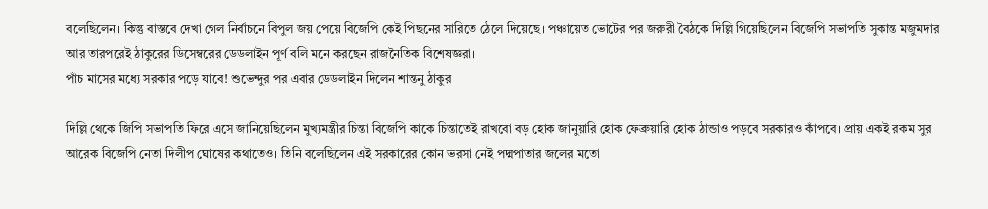বলেছিলেন। কিন্তু বাস্তবে দেখা গেল নির্বাচনে বিপুল জয় পেয়ে বিজেপি কেই পিছনের সারিতে ঠেলে দিয়েছে। পঞ্চায়েত ভোটের পর জরুরী বৈঠকে দিল্লি গিয়েছিলেন বিজেপি সভাপতি সুকান্ত মজুমদার আর তারপরেই ঠাকুরের ডিসেম্বরের ডেডলাইন পূর্ণ বলি মনে করছেন রাজনৈতিক বিশেষজ্ঞরা।
পাঁচ মাসের মধ্যে সরকার পড়ে যাবে! শুভেন্দুর পর এবার ডেডলাইন দিলেন শান্তনু ঠাকুর

দিল্লি থেকে জিপি সভাপতি ফিরে এসে জানিয়েছিলেন মুখ্যমন্ত্রীর চিন্তা বিজেপি কাকে চিন্তাতেই রাখবো বড় হোক জানুয়ারি হোক ফেব্রুয়ারি হোক ঠান্ডাও পড়বে সরকারও কাঁপবে। প্রায় একই রকম সুর আরেক বিজেপি নেতা দিলীপ ঘোষের কথাতেও। তিনি বলেছিলেন এই সরকারের কোন ভরসা নেই পদ্মপাতার জলের মতো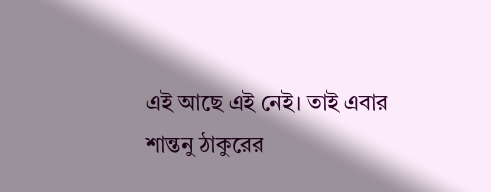এই আছে এই নেই। তাই এবার শান্তনু ঠাকুরের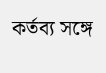কর্তব্য সঙ্গে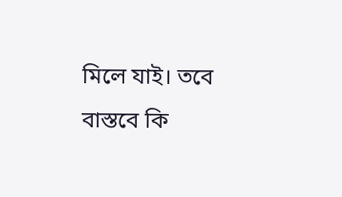মিলে যাই। তবে বাস্তবে কি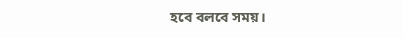হবে বলবে সময়।